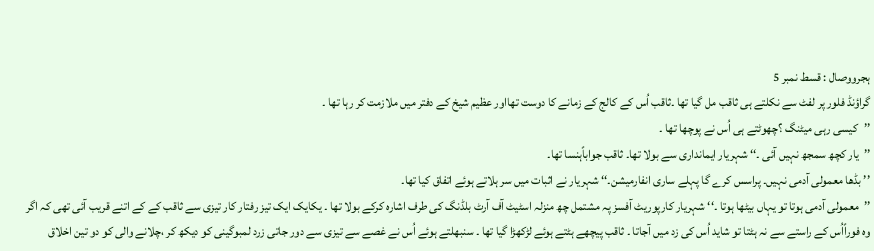ہجرووصال : قسط نمبر 5
گراؤنڈ فلور پر لفٹ سے نکلتے ہی ثاقب مل گیا تھا ۔ثاقب اُس کے کالج کے زمانے کا دوست تھااور عظیم شیخ کے دفتر میں ملازمت کر رہا تھا ۔
’’کیسی رہی میٹنگ ؟چھوٹتے ہی اُس نے پوچھا تھا ۔
’’یار کچھ سمجھ نہیں آئی ۔‘‘ شہریار ایمانداری سے بولا تھا۔ ثاقب جواباًہنسا تھا۔
’’ بڈھا معمولی آدمی نہیں۔ پراسس کرے گا پہلے ساری انفارمیشن۔‘‘ شہریار نے اثبات میں سر ہلاتے ہوئے اتفاق کیا تھا۔
’’معمولی آدمی ہوتا تو یہاں بیٹھا ہوتا ۔‘‘ شہریار کارپوریٹ آفسز پہ مشتمل چھ منزلہ اسٹیٹ آف آرٹ بلڈنگ کی طرف اشارہ کرکے بولا تھا ۔ یکایک ایک تیز رفتار کار تیزی سے ثاقب کے کے اتنے قریب آئی تھی کہ اگر وہ فوراًاُس کے راستے سے نہ ہٹتا تو شاید اُس کی زد میں آجاتا ۔ ثاقب پیچھے ہٹتے ہوئے لڑکھڑا گیا تھا ۔ سنبھلتے ہوئے اُس نے غصے سے تیزی سے دور جاتی زرد لمبوگینی کو دیکھ کر ،چلانے والی کو دو تین اخلاق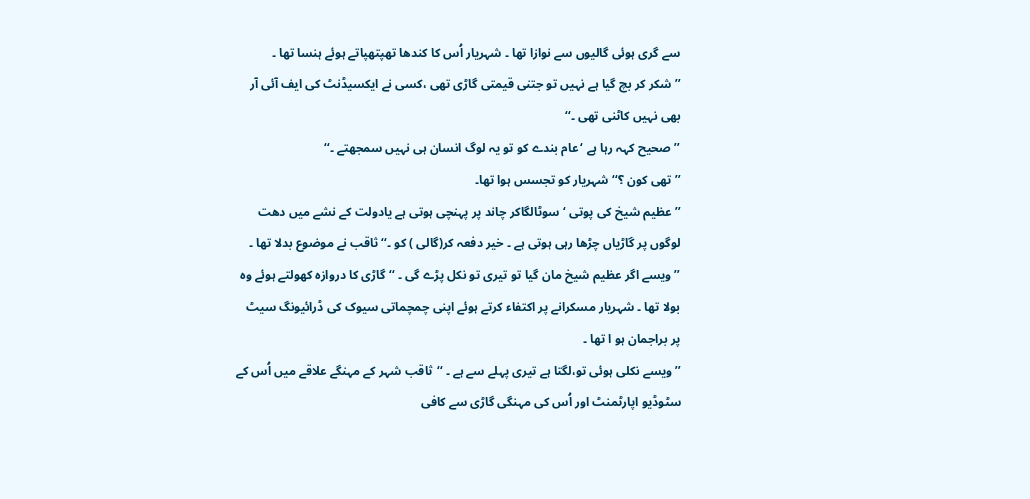سے گری ہوئی گالیوں سے نوازا تھا ۔ شہریار اُس کا کندھا تھپتھپاتے ہوئے ہنسا تھا ۔
’’ شکر کر بچ گیا ہے نہیں تو جتنی قیمتی گاڑی تھی ،کسی نے ایکسیڈنٹ کی ایف آئی آر بھی نہیں کاٹنی تھی ۔‘‘
’’ صحیح کہہ رہا ہے ‘عام بندے کو تو یہ لوگ انسان ہی نہیں سمجھتے ۔‘‘
’’ تھی کون ؟‘‘شہریار کو تجسس ہوا تھا۔
’’عظیم شیخ کی پوتی ‘ سوٹالگاکر چاند پر پہنچی ہوتی ہے یادولت کے نشے میں دھت لوگوں پر گاڑیاں چڑھا رہی ہوتی ہے ۔ خیر دفعہ کر(گالی ) کو ۔‘‘ ثاقب نے موضوع بدلا تھا ۔
’’ ویسے اگر عظیم شیخ مان گیا تو تیری تو نکل پڑے گی ۔ ‘‘ گاڑی کا دروازہ کھولتے ہوئے وہ بولا تھا ۔ شہریار مسکرانے پر اکتفاء کرتے ہوئے اپنی چمچماتی سیوک کی ڈرائیونگ سیٹ پر براجمان ہو ا تھا ۔
’’ویسے نکلی ہوئی تو،لگتا ہے تیری پہلے سے ہے ۔ ‘‘ثاقب شہر کے مہنگے علاقے میں اُس کے سٹوڈیو اپارٹمنٹ اور اُس کی مہنگی گاڑی سے کافی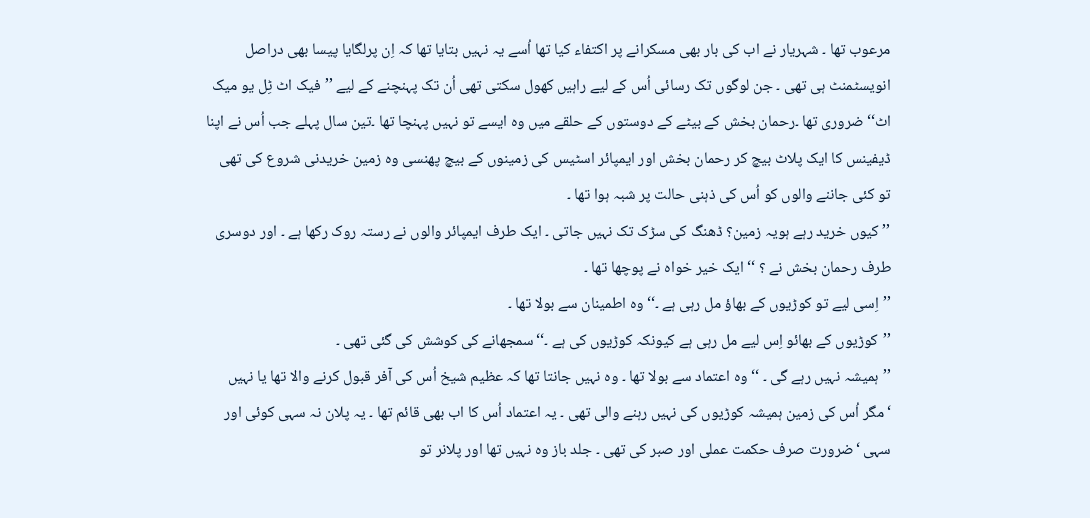مرعوب تھا ۔ شہریار نے اب کی بار بھی مسکرانے پر اکتفاء کیا تھا اُسے یہ نہیں بتایا تھا کہ اِن پرلگایا پیسا بھی دراصل انویسٹمنٹ ہی تھی ۔ جن لوگوں تک رسائی اُس کے لیے راہیں کھول سکتی تھی اُن تک پہنچنے کے لیے ’’فیک اٹ ٹِل یو میک اٹ‘‘ضروری تھا ۔رحمان بخش کے بیٹے کے دوستوں کے حلقے میں وہ ایسے تو نہیں پہنچا تھا ۔تین سال پہلے جب اُس نے اپنا ڈیفینس کا ایک پلاٹ بیچ کر رحمان بخش اور ایمپائر اسٹیس کی زمینوں کے بیچ پھنسی وہ زمین خریدنی شروع کی تھی تو کئی جاننے والوں کو اُس کی ذہنی حالت پر شبہ ہوا تھا ۔
’’ کیوں خرید رہے ہویہ زمین؟ ڈھنگ کی سڑک تک نہیں جاتی ۔ ایک طرف ایمپائر والوں نے رستہ روک رکھا ہے ۔ اور دوسری طرف رحمان بخش نے ؟ ‘‘ ایک خیر خواہ نے پوچھا تھا ۔
’’اِسی لیے تو کوڑیوں کے بھاؤ مل رہی ہے ۔‘‘وہ اطمینان سے بولا تھا ۔
’’کوڑیوں کے بھائو اِس لیے مل رہی ہے کیونکہ کوڑیوں کی ہے ۔‘‘سمجھانے کی کوشش کی گئی تھی ۔
’’ہمیشہ نہیں رہے گی ۔ ‘‘ وہ اعتماد سے بولا تھا ۔ وہ نہیں جانتا تھا کہ عظیم شیخ اُس کی آفر قبول کرنے والا تھا یا نہیں ‘مگر اُس کی زمین ہمیشہ کوڑیوں کی نہیں رہنے والی تھی ۔ یہ اعتماد اُس کا اب بھی قائم تھا ۔ یہ پلان نہ سہی کوئی اور سہی ‘ضرورت صرف حکمت عملی اور صبر کی تھی ۔ جلد باز وہ نہیں تھا اور پلانر تو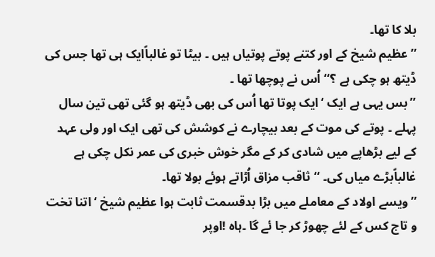بلا کا تھا۔
’’ عظیم شیخ کے اور کتنے پوتے پوتیاں ہیں ۔ بیٹا تو غالباًایک ہی تھا جس کی ڈیتھ ہو چکی ہے ؟‘‘اُس نے پوچھا تھا ۔
’’بس یہی ہے ایک ‘ایک پوتا تھا اُس کی بھی ڈیتھ ہو گئی تھی تین سال پہلے ۔ پوتے کی موت کے بعد بیچارے نے کوشش کی تھی ایک اور ولی عہد کے لیے بڑھاپے میں شادی کر کے مگر خوش خبری کی عمر نکل چکی ہے غالباًبڑے میاں کی۔ ‘‘ثاقب مزاق اُڑاتے ہوئے بولا تھا۔
’’ویسے اولاد کے معاملے میں بڑا بدقسمت ثابت ہوا عظیم شیخ ‘اتنا تخت و تاج کس کے لئے چھوڑ کر جا ئے گا ۔ہاہ !اوپر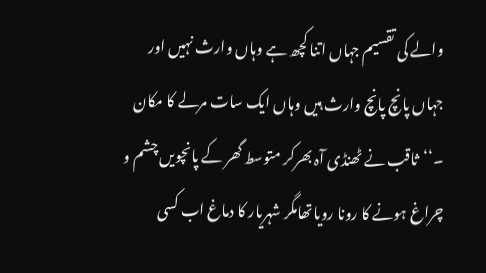والے کی تقسیم جہاں اتنا کچھ ہے وہاں وارث نہیں اور جہاں پانچ پانچ وارث ہیں وہاں ایک سات مرلے کا مکان ۔‘‘ثاقب نے ٹھنڈی آہ بھرکر متوسط گھر کے پانچویں چشم و چراغ ہونے کا رونا رویاتھامگر شہریار کا دماغ اب کسی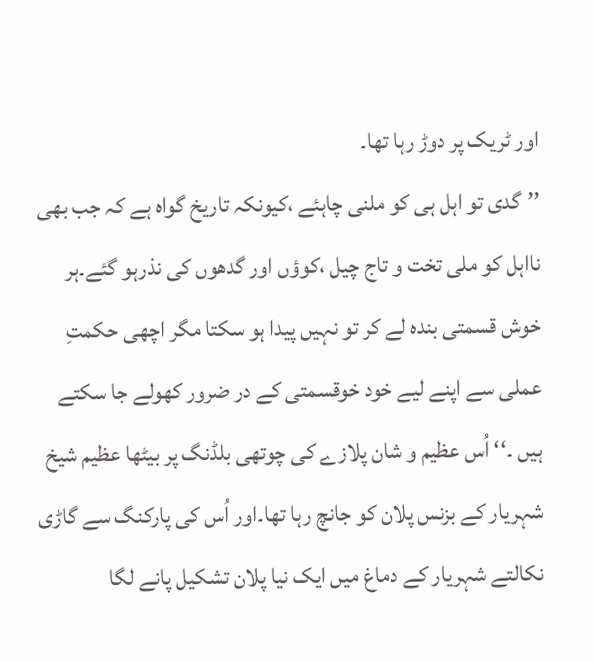اور ٹریک پر دوڑ رہا تھا۔
’’گدی تو اہل ہی کو ملنی چاہئے ،کیونکہ تاریخ گواہ ہے کہ جب بھی نااہل کو ملی تخت و تاج چیل ،کوؤں اور گدھوں کی نذرہو گئے۔ہر خوش قسمتی بندہ لے کر تو نہیں پیدا ہو سکتا مگر اچھی حکمتِ عملی سے اپنے لیے خود خوقسمتی کے در ضرور کھولے جا سکتے ہیں ۔‘‘ اُس عظیم و شان پلازے کی چوتھی بلڈنگ پر بیٹھا عظیم شیخ شہریار کے بزنس پلان کو جانچ رہا تھا۔اور اُس کی پارکنگ سے گاڑی نکالتے شہریار کے دماغ میں ایک نیا پلان تشکیل پانے لگا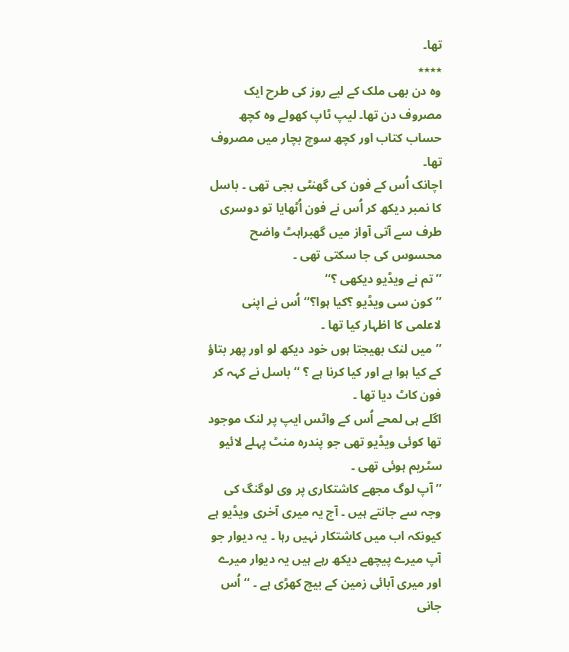تھا۔
٭٭٭٭
وہ دن بھی ملک کے لیے روز کی طرح ایک مصروف دن تھا۔ لیپ ٹاپ کھولے وہ کچھ حساب کتاب اور کچھ سوچ بچار میں مصروف تھا۔
اچانک اُس کے فون کی گھنٹی بجی تھی ۔ باسل کا نمبر دیکھ کر اُس نے فون اُٹھایا تو دوسری طرف سے آتی آواز میں گھبراہٹ واضح محسوس کی جا سکتی تھی ۔
’’تم نے ویڈیو دیکھی ؟‘‘
’’کون سی ویڈیو ؟کیا ہوا؟‘‘اُس نے اپنی لاعلمی کا اظہار کیا تھا ۔
’’میں لنک بھیجتا ہوں خود دیکھ لو اور پھر بتاؤ کے کیا ہوا ہے اور کیا کرنا ہے ؟ ‘‘ باسل نے کہہ کر فون کاٹ دیا تھا ۔
اگلے ہی لمحے اُس کے واٹس ایپ پر لنک موجود تھا کوئی ویڈیو تھی جو پندرہ منٹ پہلے لائیو سٹریم ہوئی تھی ۔
’’ آپ لوگ مجھے کاشتکاری پر وی لوگنگ کی وجہ سے جانتے ہیں ۔ آج یہ میری آخری ویڈیو ہے کیونکہ اب میں کاشتکار نہیں رہا ۔ یہ دیوار جو آپ میرے پیچھے دیکھ رہے ہیں یہ دیوار میرے اور میری آبائی زمین کے بیچ کھڑی ہے ۔ ‘‘ اُس جانی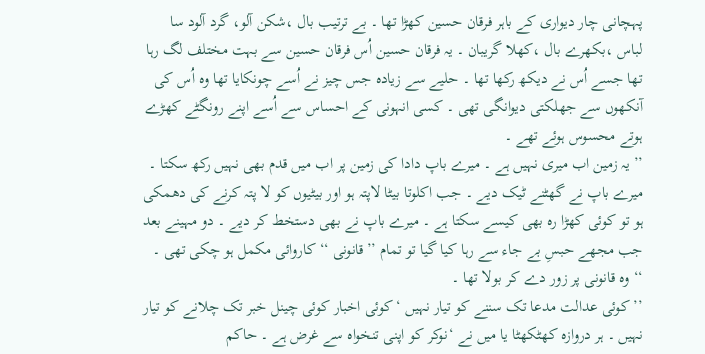پہچانی چار دیواری کے باہر فرقان حسین کھڑا تھا ۔ بے ترتیب بال ،شکن آلو، گرد آلود سا لباس ،بکھرے بال ،کھلا گریبان ۔ یہ فرقان حسین اُس فرقان حسین سے بہت مختلف لگ رہا تھا جسے اُس نے دیکھ رکھا تھا ۔ حلیے سے زیادہ جس چیز نے اُسے چونکایا تھا وہ اُس کی آنکھوں سے جھلکتی دیوانگی تھی ۔ کسی انہونی کے احساس سے اُسے اپنے رونگٹے کھڑے ہوتے محسوس ہوئے تھے ۔
’’ یہ زمین اب میری نہیں ہے ۔ میرے باپ دادا کی زمین پر اب میں قدم بھی نہیں رکھ سکتا ۔ میرے باپ نے گھٹنے ٹیک دیے ۔ جب اکلوتا بیٹا لاپتہ ہو اور بیٹیوں کو لا پتہ کرنے کی دھمکی ہو تو کوئی کھڑا رہ بھی کیسے سکتا ہے ۔ میرے باپ نے بھی دستخط کر دیے ۔ دو مہینے بعد جب مجھے حبسِ بے جاء سے رہا کیا گیا تو تمام ’’قانونی ‘‘کاروائی مکمل ہو چکی تھی ۔ ‘‘ وہ قانونی پر زور دے کر بولا تھا ۔
’’کوئی عدالت مدعا تک سننے کو تیار نہیں ‘ کوئی اخبار کوئی چینل خبر تک چلانے کو تیار نہیں ۔ ہر دروازہ کھٹکھٹا یا میں نے ‘نوکر کو اپنی تنخواہ سے غرض ہے ۔ حاکم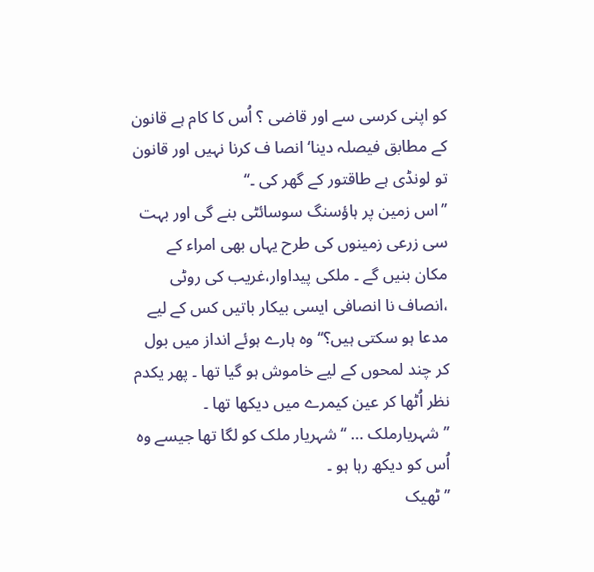کو اپنی کرسی سے اور قاضی ؟ اُس کا کام ہے قانون کے مطابق فیصلہ دینا‘انصا ف کرنا نہیں اور قانون تو لونڈی ہے طاقتور کے گھر کی ۔‘‘
’’اس زمین پر ہاؤسنگ سوسائٹی بنے گی اور بہت سی زرعی زمینوں کی طرح یہاں بھی امراء کے مکان بنیں گے ۔ ملکی پیداوار،غریب کی روٹی ،انصاف نا انصافی ایسی بیکار باتیں کس کے لیے مدعا ہو سکتی ہیں؟‘‘ وہ ہارے ہوئے انداز میں بول کر چند لمحوں کے لیے خاموش ہو گیا تھا ۔ پھر یکدم نظر اُٹھا کر عین کیمرے میں دیکھا تھا ۔
’’ شہریارملک … ‘‘شہریار ملک کو لگا تھا جیسے وہ اُس کو دیکھ رہا ہو ۔
’’ ٹھیک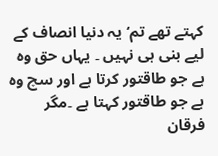کہتے تھے تم‘یہ دنیا انصاف کے لیے بنی ہی نہیں ۔ یہاں حق وہ ہے جو طاقتور کرتا ہے اور سچ وہ ہے جو طاقتور کہتا ہے ۔مگر فرقان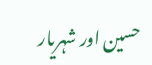حسین اور شہریار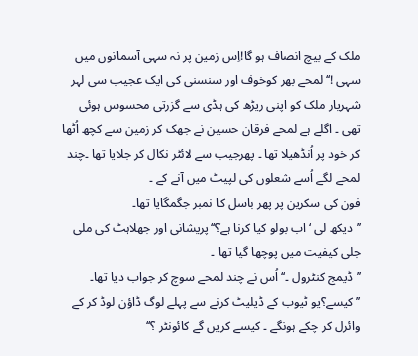ملک کے بیچ انصاف ہو گا!اِس زمین پر نہ سہی آسمانوں میں سہی !‘‘لمحے بھر کوخوف اور سنسنی کی ایک عجیب سی لہر شہریار ملک کو اپنی ریڑھ کی ہڈی سے گزرتی محسوس ہوئی تھی ۔ اگلے ہے لمحے فرقان حسین نے جھک کر زمین سے کچھ اُٹھا کر خود پر اُنڈھیلا تھا ۔ پھرجیب سے لائٹر نکال کر جلایا تھا ۔چند لمحے لگے اُسے شعلوں کی لپیٹ میں آنے کے ۔
فون کی سکرین پر پھر باسل کا نمبر جگمگایا تھا۔
’’دیکھ لی ‘اب بولو کیا کرنا ہے؟‘‘پریشانی اور جھلاہٹ کی ملی جلی کیفیت میں پوچھا گیا تھا ۔
’’ڈیمج کنٹرول ۔‘‘اُس نے چند لمحے سوچ کر جواب دیا تھا۔
’’ کیسے؟یو ٹیوب کے ڈیلیٹ کرنے سے پہلے لوگ ڈاؤن لوڈ کر کے وائرل کر چکے ہونگے ۔ کیسے کریں گے کائونٹر ؟‘‘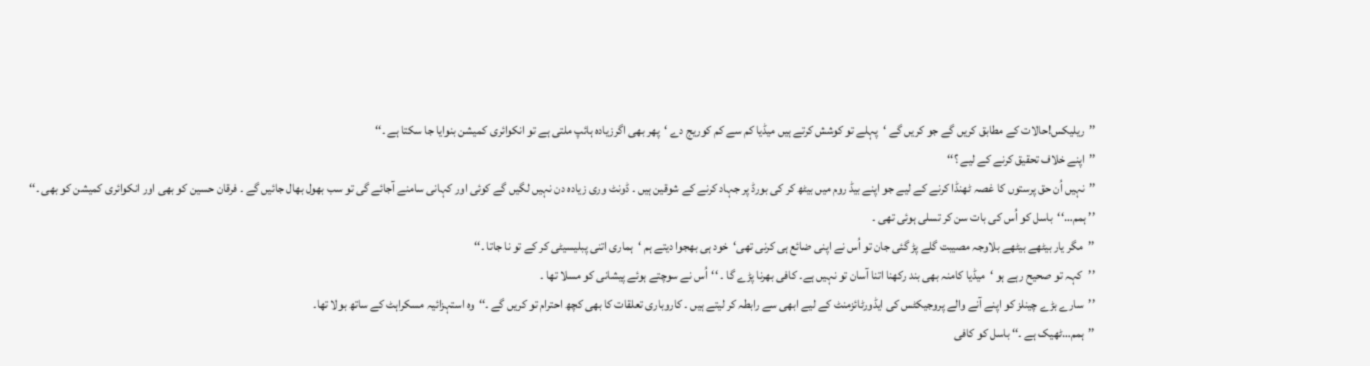’’ریلیکس!حالات کے مطابق کریں گے جو کریں گے ‘پہلے تو کوشش کرتے ہیں میڈیا کم سے کم کوریج دے ‘پھر بھی اگرزیادہ ہائپ ملتی ہے تو انکوائری کمیشن بنوایا جا سکتا ہے ۔‘‘
’’اپنے خلاف تحقیق کرنے کے لیے ؟‘‘
’’نہیں اُن حق پرستوں کا غصہ ٹھنڈا کرنے کے لیے جو اپنے بیڈ روم میں بیٹھ کر کی بورڈ پر جہاد کرنے کے شوقین ہیں ۔ ڈونٹ وری زیادہ دن نہیں لگیں گے کوئی اور کہانی سامنے آجائے گی تو سب بھول بھال جائیں گے ۔ فرقان حسین کو بھی اور انکوائری کمیشن کو بھی ۔‘‘
’’ ہمم…‘‘باسل کو اُس کی بات سن کر تسلی ہوئی تھی ۔
’’مگر یار بیٹھے بیٹھے بلاوجہ مصیبت گلے پڑ گئی جان تو اُس نے اپنی ضائع ہی کرنی تھی‘خود ہی بھجوا دیتے ہم ‘ہماری اتنی پبلیسیٹی کر کے تو نا جاتا ۔‘‘
’’کہہ تو صحیح رہے ہو ‘میڈیا کامنہ بھی بند رکھنا اتنا آسان تو نہیں ہے۔ کافی بھرنا پڑے گا ۔ ‘‘اُس نے سوچتے ہوئے پیشانی کو مسلا تھا ۔
’’سارے بڑے چینلز کو اپنے آنے والے پروجیکٹس کی ایڈورٹائزمنٹ کے لیے ابھی سے رابطہ کر لیتے ہیں ۔ کاروباری تعلقات کا بھی کچھ احترام تو کریں گے ۔‘‘وہ استہزائیہ مسکراہٹ کے ساتھ بولا تھا۔
’’ہمم…ٹھیک ہے ۔‘‘ باسل کو کافی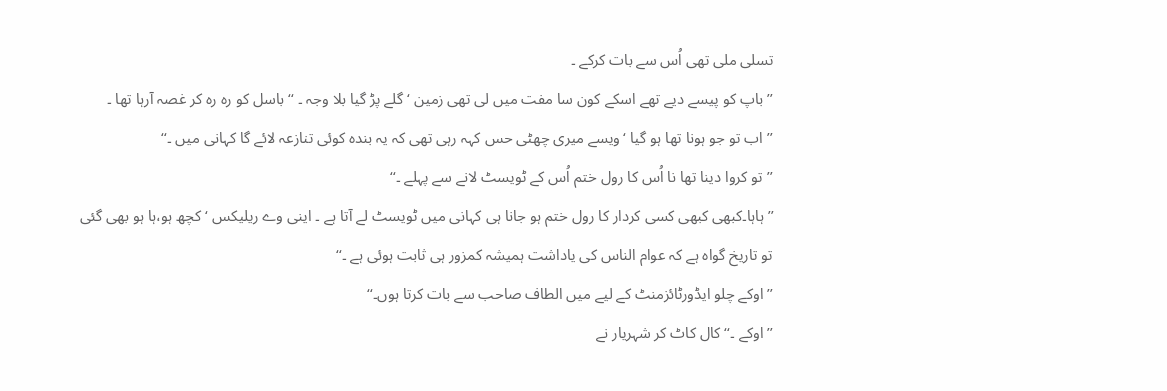تسلی ملی تھی اُس سے بات کرکے ۔
’’باپ کو پیسے دیے تھے اسکے کون سا مفت میں لی تھی زمین ‘گلے پڑ گیا بلا وجہ ۔ ‘‘ باسل کو رہ رہ کر غصہ آرہا تھا ۔
’’اب تو جو ہونا تھا ہو گیا ‘ویسے میری چھٹی حس کہہ رہی تھی کہ یہ بندہ کوئی تنازعہ لائے گا کہانی میں ۔‘‘
’’تو کروا دینا تھا نا اُس کا رول ختم اُس کے ٹویسٹ لانے سے پہلے ۔‘‘
’’ ہاہا۔کبھی کبھی کسی کردار کا رول ختم ہو جانا ہی کہانی میں ٹویسٹ لے آتا ہے ۔ اینی وے ریلیکس ‘کچھ ہو،ہا ہو بھی گئی تو تاریخ گواہ ہے کہ عوام الناس کی یاداشت ہمیشہ کمزور ہی ثابت ہوئی ہے ۔‘‘
’’اوکے چلو ایڈورٹائزمنٹ کے لیے میں الطاف صاحب سے بات کرتا ہوں۔‘‘
’’ اوکے ۔‘‘ کال کاٹ کر شہریار نے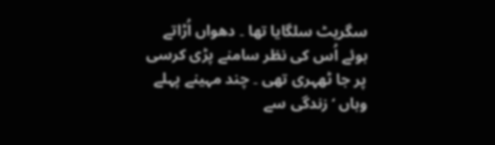سگریٹ سلگایا تھا ۔ دھواں اُڑاتے ہوئے اُس کی نظر سامنے پڑی کرسی پر جا ٹھہری تھی ۔ چند مہینے پہلے وہاں ‘ زندگی سے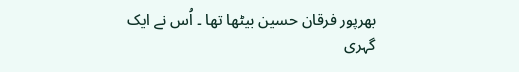بھرپور فرقان حسین بیٹھا تھا ۔ اُس نے ایک گہری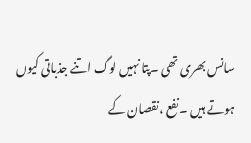سانس بھری تھی ۔پتا نہیں لوگ اتنے جذباتی کیوں ہوتے ہیں ۔نفع ،نقصان کے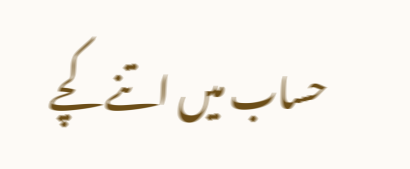حساب میں اتنے کچے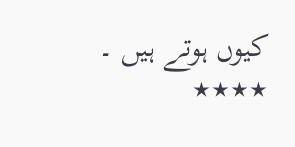کیوں ہوتے ہیں ۔
٭٭٭٭